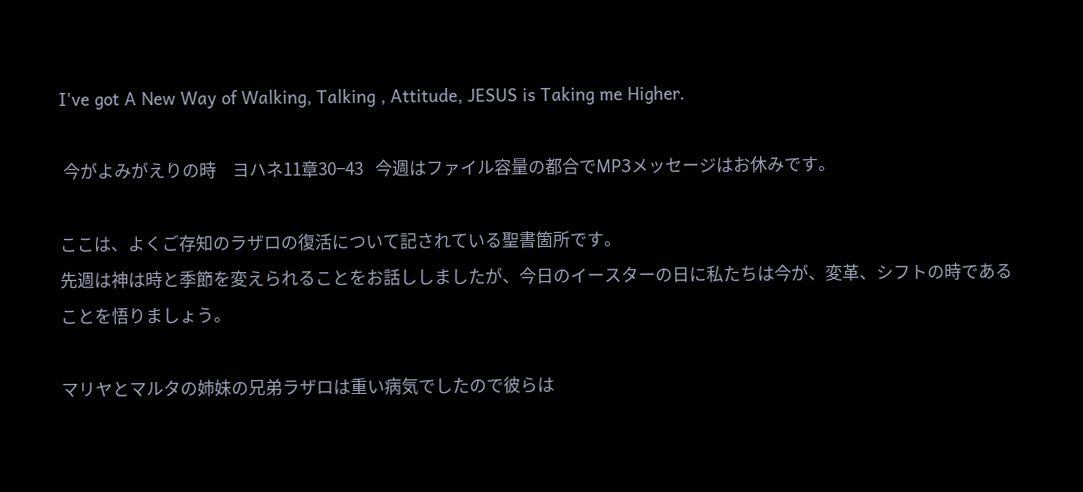I've got A New Way of Walking, Talking , Attitude, JESUS is Taking me Higher.

 今がよみがえりの時    ヨハネ11章30−43   今週はファイル容量の都合でMP3メッセージはお休みです。

ここは、よくご存知のラザロの復活について記されている聖書箇所です。
先週は神は時と季節を変えられることをお話ししましたが、今日のイースターの日に私たちは今が、変革、シフトの時であることを悟りましょう。

マリヤとマルタの姉妹の兄弟ラザロは重い病気でしたので彼らは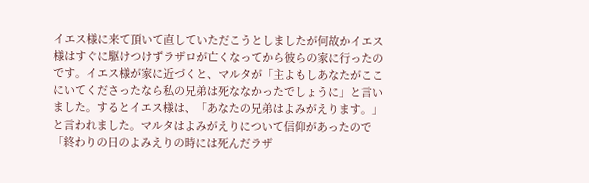イエス様に来て頂いて直していただこうとしましたが何故かイエス様はすぐに駆けつけずラザロが亡くなってから彼らの家に行ったのです。イエス様が家に近づくと、マルタが「主よもしあなたがここにいてくださったなら私の兄弟は死ななかったでしょうに」と言いました。するとイエス様は、「あなたの兄弟はよみがえります。」と言われました。マルタはよみがえりについて信仰があったので「終わりの日のよみえりの時には死んだラザ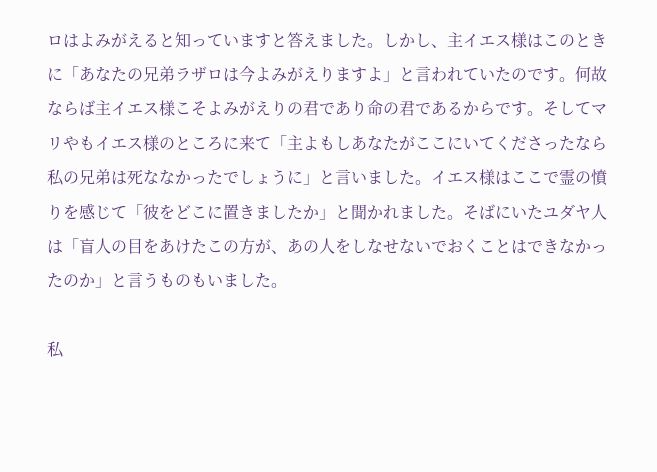ロはよみがえると知っていますと答えました。しかし、主イエス様はこのときに「あなたの兄弟ラザロは今よみがえりますよ」と言われていたのです。何故ならば主イエス様こそよみがえりの君であり命の君であるからです。そしてマリやもイエス様のところに来て「主よもしあなたがここにいてくださったなら私の兄弟は死ななかったでしょうに」と言いました。イエス様はここで霊の憤りを感じて「彼をどこに置きましたか」と聞かれました。そばにいたユダヤ人は「盲人の目をあけたこの方が、あの人をしなせないでおくことはできなかったのか」と言うものもいました。

私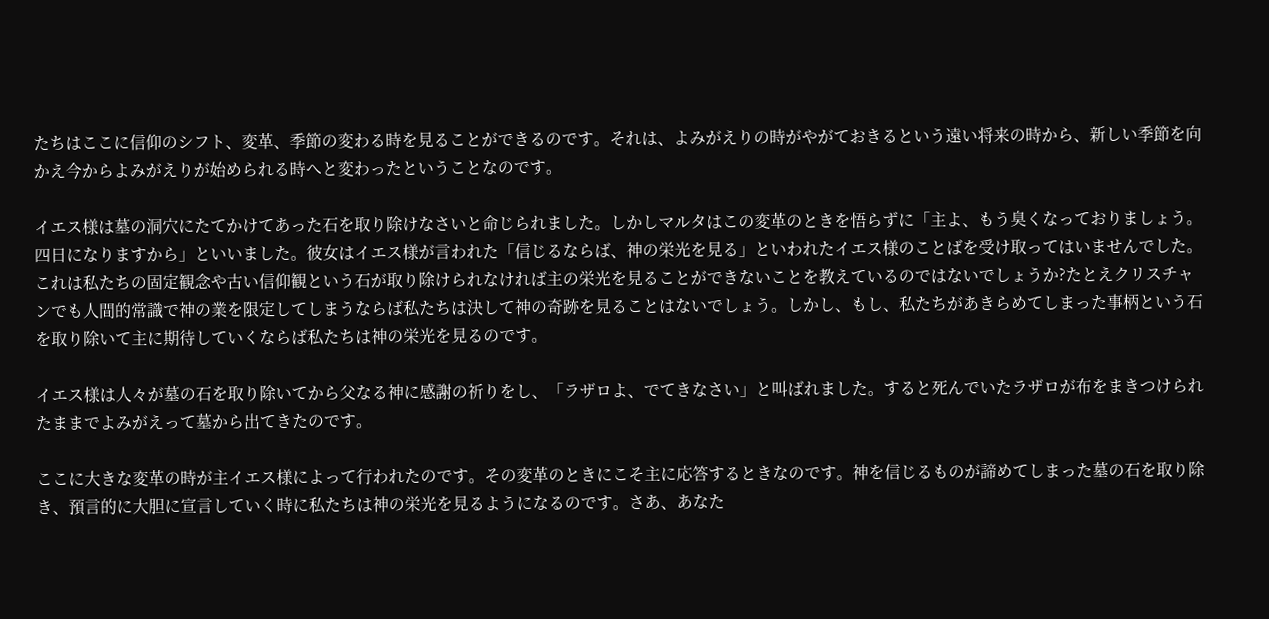たちはここに信仰のシフト、変革、季節の変わる時を見ることができるのです。それは、よみがえりの時がやがておきるという遠い将来の時から、新しい季節を向かえ今からよみがえりが始められる時へと変わったということなのです。

イエス様は墓の洞穴にたてかけてあった石を取り除けなさいと命じられました。しかしマルタはこの変革のときを悟らずに「主よ、もう臭くなっておりましょう。四日になりますから」といいました。彼女はイエス様が言われた「信じるならば、神の栄光を見る」といわれたイエス様のことばを受け取ってはいませんでした。
これは私たちの固定観念や古い信仰観という石が取り除けられなければ主の栄光を見ることができないことを教えているのではないでしょうか?たとえクリスチャンでも人間的常識で神の業を限定してしまうならば私たちは決して神の奇跡を見ることはないでしょう。しかし、もし、私たちがあきらめてしまった事柄という石を取り除いて主に期待していくならば私たちは神の栄光を見るのです。

イエス様は人々が墓の石を取り除いてから父なる神に感謝の祈りをし、「ラザロよ、でてきなさい」と叫ばれました。すると死んでいたラザロが布をまきつけられたままでよみがえって墓から出てきたのです。

ここに大きな変革の時が主イエス様によって行われたのです。その変革のときにこそ主に応答するときなのです。神を信じるものが諦めてしまった墓の石を取り除き、預言的に大胆に宣言していく時に私たちは神の栄光を見るようになるのです。さあ、あなた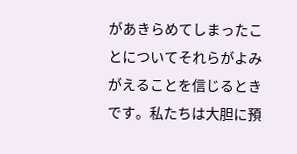があきらめてしまったことについてそれらがよみがえることを信じるときです。私たちは大胆に預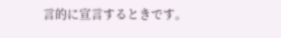言的に宣言するときです。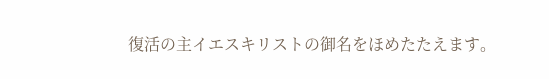復活の主イエスキリストの御名をほめたたえます。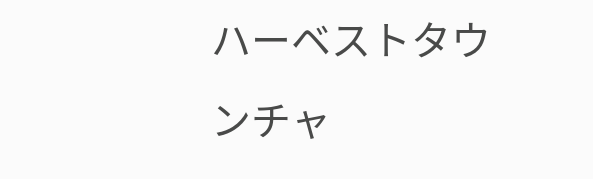ハーベストタウンチャ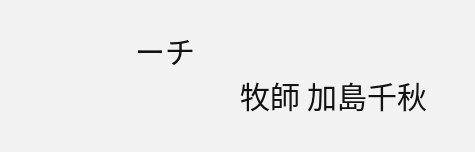ーチ
               牧師 加島千秋